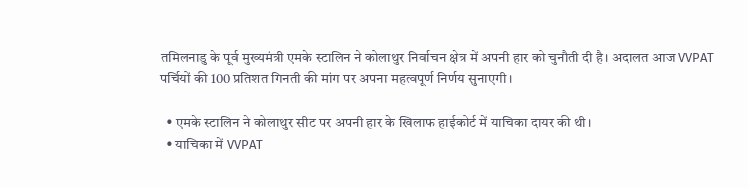तमिलनाडु के पूर्व मुख्यमंत्री एमके स्टालिन ने कोलाथुर निर्वाचन क्षेत्र में अपनी हार को चुनौती दी है। अदालत आज VVPAT पर्चियों की 100 प्रतिशत गिनती की मांग पर अपना महत्वपूर्ण निर्णय सुनाएगी।

  • एमके स्टालिन ने कोलाथुर सीट पर अपनी हार के खिलाफ हाईकोर्ट में याचिका दायर की थी।
  • याचिका में VVPAT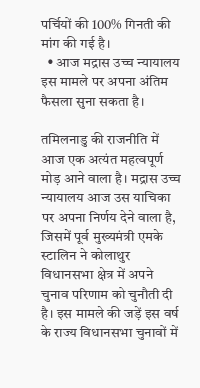पर्चियों की 100% गिनती की मांग की गई है।
  • आज मद्रास उच्च न्यायालय इस मामले पर अपना अंतिम फैसला सुना सकता है।

तमिलनाडु की राजनीति में आज एक अत्यंत महत्वपूर्ण मोड़ आने वाला है। मद्रास उच्च न्यायालय आज उस याचिका पर अपना निर्णय देने वाला है, जिसमें पूर्व मुख्यमंत्री एमके स्टालिन ने कोलाथुर विधानसभा क्षेत्र में अपने चुनाव परिणाम को चुनौती दी है। इस मामले की जड़ें इस वर्ष के राज्य विधानसभा चुनावों में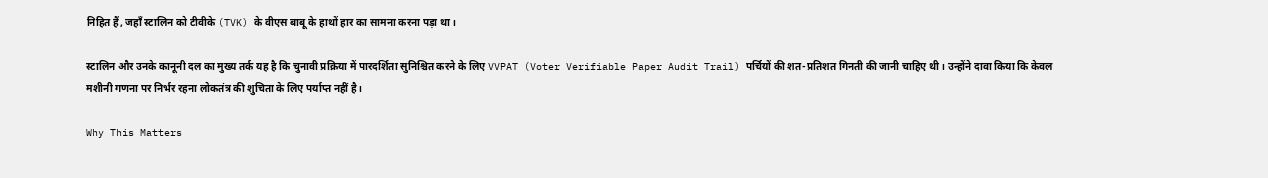निहित हैं, जहाँ स्टालिन को टीवीके (TVK) के वीएस बाबू के हाथों हार का सामना करना पड़ा था।

स्टालिन और उनके कानूनी दल का मुख्य तर्क यह है कि चुनावी प्रक्रिया में पारदर्शिता सुनिश्चित करने के लिए VVPAT (Voter Verifiable Paper Audit Trail) पर्चियों की शत-प्रतिशत गिनती की जानी चाहिए थी। उन्होंने दावा किया कि केवल मशीनी गणना पर निर्भर रहना लोकतंत्र की शुचिता के लिए पर्याप्त नहीं है।

Why This Matters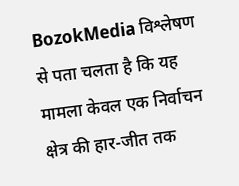BozokMedia विश्लेषण से पता चलता है कि यह मामला केवल एक निर्वाचन क्षेत्र की हार-जीत तक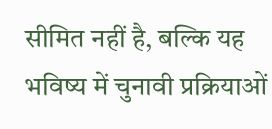सीमित नहीं है, बल्कि यह भविष्य में चुनावी प्रक्रियाओं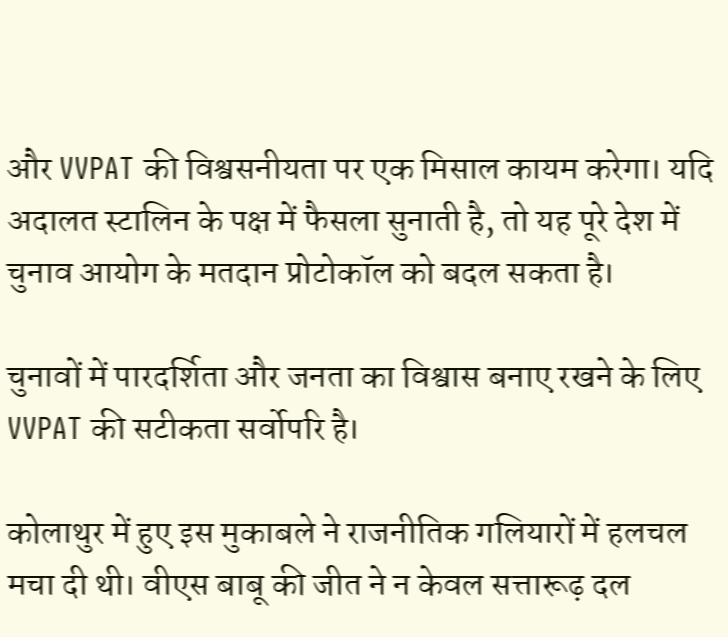और VVPAT की विश्वसनीयता पर एक मिसाल कायम करेगा। यदि अदालत स्टालिन के पक्ष में फैसला सुनाती है, तो यह पूरे देश में चुनाव आयोग के मतदान प्रोटोकॉल को बदल सकता है।

चुनावों में पारदर्शिता और जनता का विश्वास बनाए रखने के लिए VVPAT की सटीकता सर्वोपरि है।

कोलाथुर में हुए इस मुकाबले ने राजनीतिक गलियारों में हलचल मचा दी थी। वीएस बाबू की जीत ने न केवल सत्तारूढ़ दल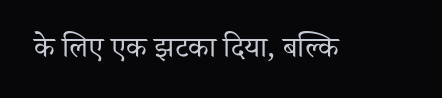के लिए एक झटका दिया, बल्कि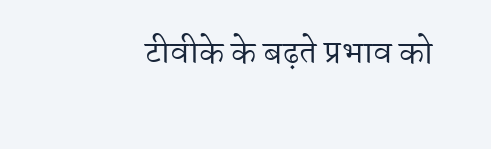टीवीके के बढ़ते प्रभाव को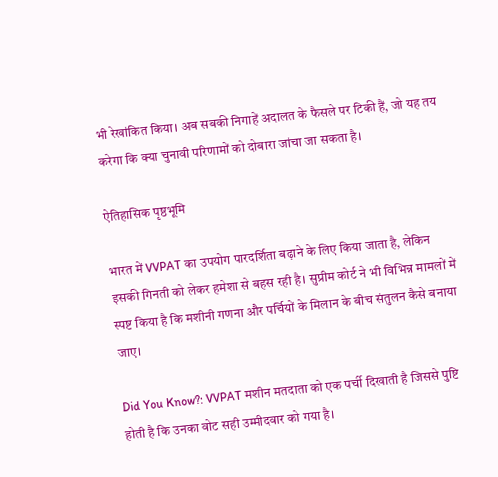भी रेखांकित किया। अब सबकी निगाहें अदालत के फैसले पर टिकी हैं, जो यह तय करेगा कि क्या चुनावी परिणामों को दोबारा जांचा जा सकता है।

ऐतिहासिक पृष्ठभूमि

भारत में VVPAT का उपयोग पारदर्शिता बढ़ाने के लिए किया जाता है, लेकिन इसकी गिनती को लेकर हमेशा से बहस रही है। सुप्रीम कोर्ट ने भी विभिन्न मामलों में स्पष्ट किया है कि मशीनी गणना और पर्चियों के मिलान के बीच संतुलन कैसे बनाया जाए।

Did You Know?: VVPAT मशीन मतदाता को एक पर्ची दिखाती है जिससे पुष्टि होती है कि उनका वोट सही उम्मीदवार को गया है।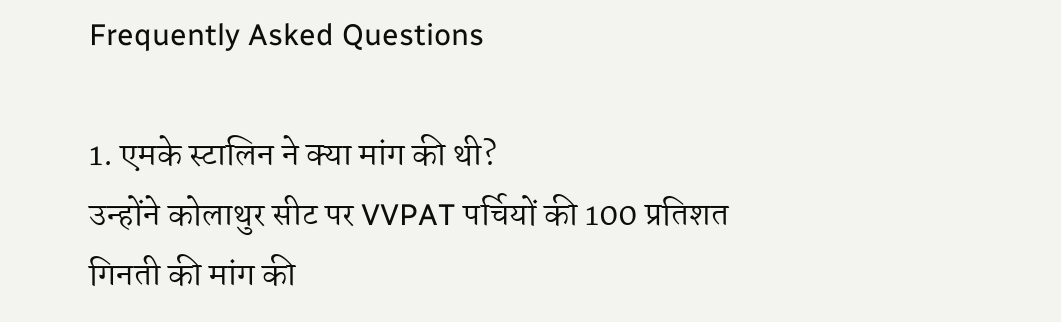Frequently Asked Questions

1. एमके स्टालिन ने क्या मांग की थी?
उन्होंने कोलाथुर सीट पर VVPAT पर्चियों की 100 प्रतिशत गिनती की मांग की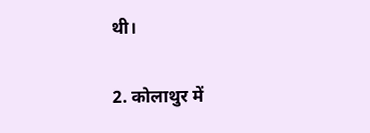थी।

2. कोलाथुर में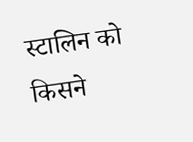स्टालिन को किसने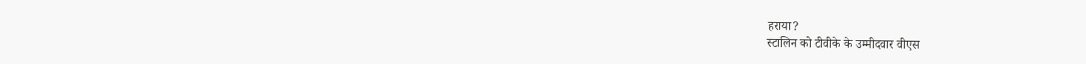हराया?
स्टालिन को टीवीके के उम्मीदवार वीएस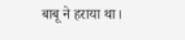बाबू ने हराया था।